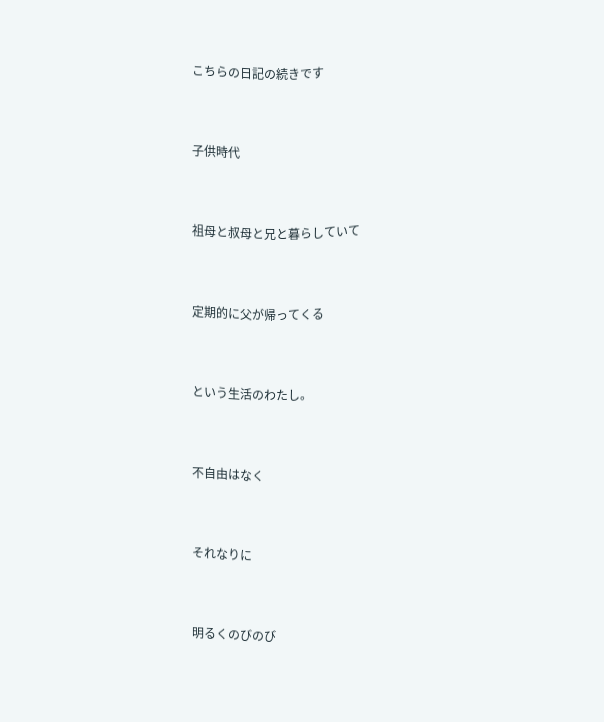こちらの日記の続きです


子供時代


祖母と叔母と兄と暮らしていて


定期的に父が帰ってくる


という生活のわたし。


不自由はなく


それなりに


明るくのびのび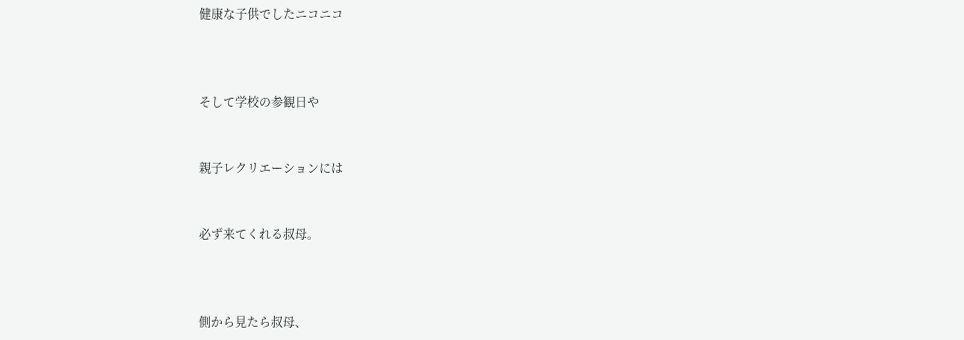健康な子供でしたニコニコ



そして学校の参観日や


親子レクリエーションには


必ず来てくれる叔母。



側から見たら叔母、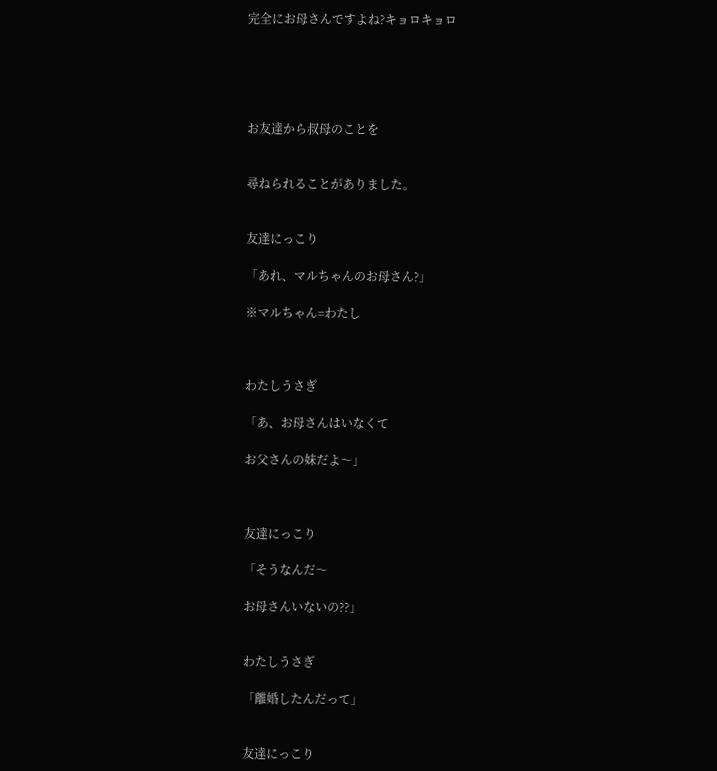完全にお母さんですよね?キョロキョロ





お友達から叔母のことを


尋ねられることがありました。


友達にっこり

「あれ、マルちゃんのお母さん?」

※マルちゃん=わたし



わたしうさぎ

「あ、お母さんはいなくて

お父さんの妹だよ〜」



友達にっこり

「そうなんだ〜

お母さんいないの??」


わたしうさぎ

「離婚したんだって」


友達にっこり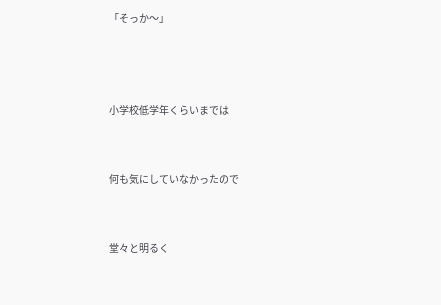「そっか〜」



小学校低学年くらいまでは


何も気にしていなかったので


堂々と明るく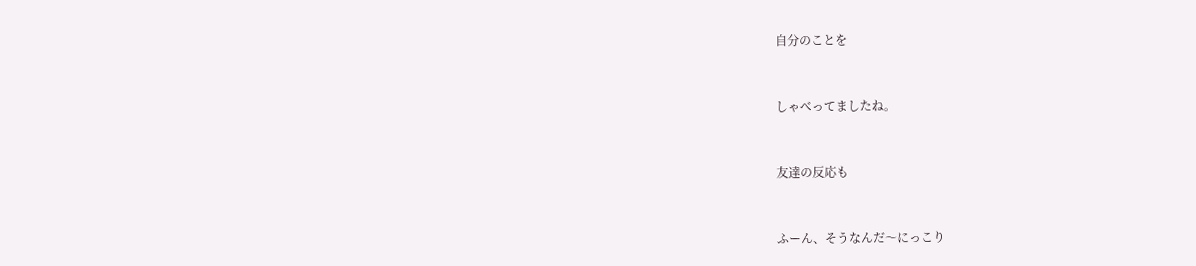自分のことを


しゃべってましたね。


友達の反応も


ふーん、そうなんだ〜にっこり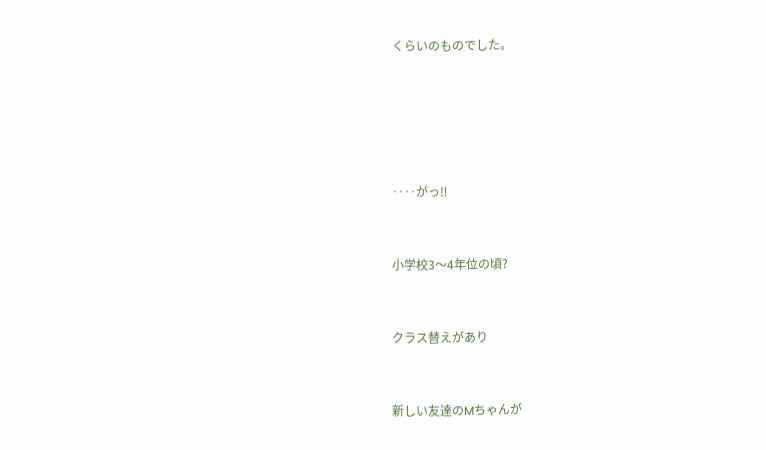くらいのものでした。





‥‥がっ‼


小学校3〜4年位の頃?


クラス替えがあり


新しい友達のMちゃんが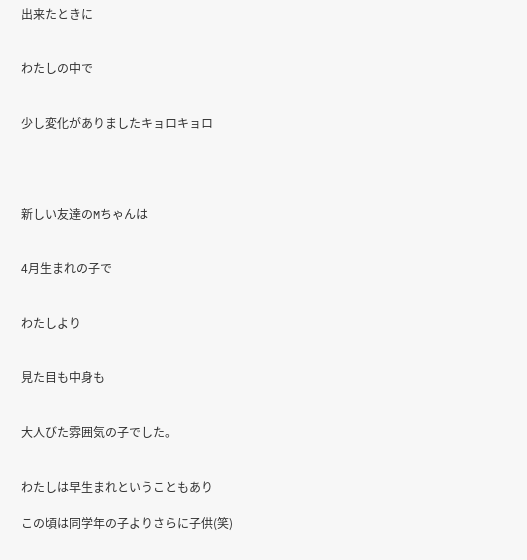出来たときに


わたしの中で


少し変化がありましたキョロキョロ




新しい友達のMちゃんは


4月生まれの子で


わたしより


見た目も中身も


大人びた雰囲気の子でした。


わたしは早生まれということもあり

この頃は同学年の子よりさらに子供(笑)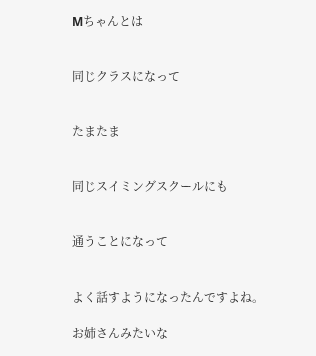Mちゃんとは


同じクラスになって


たまたま


同じスイミングスクールにも


通うことになって


よく話すようになったんですよね。

お姉さんみたいな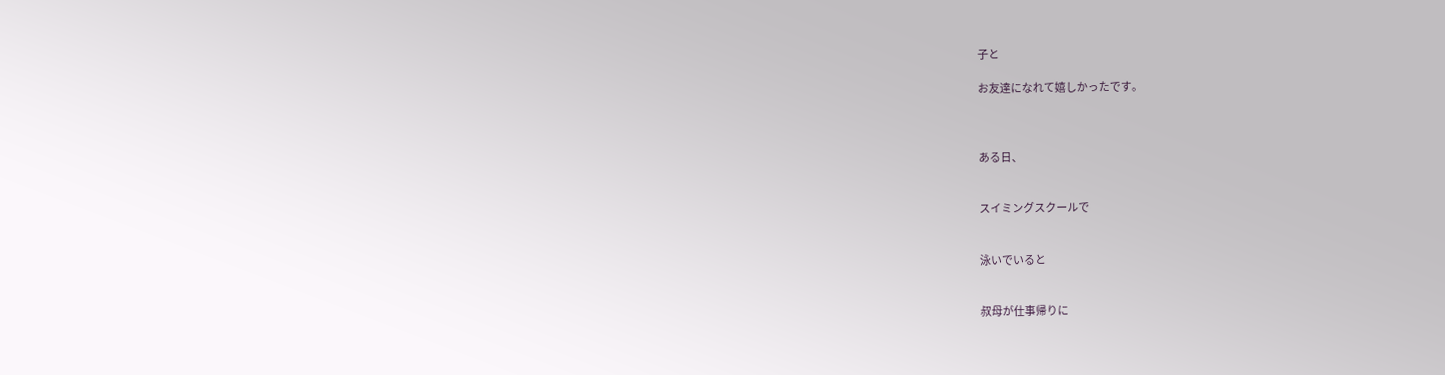子と

お友達になれて嬉しかったです。



ある日、


スイミングスクールで


泳いでいると


叔母が仕事帰りに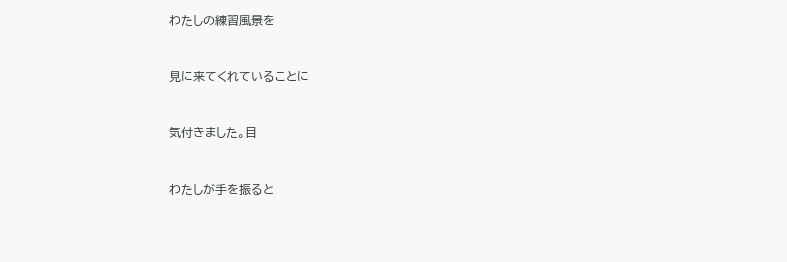わたしの練習風景を


見に来てくれていることに


気付きました。目


わたしが手を振ると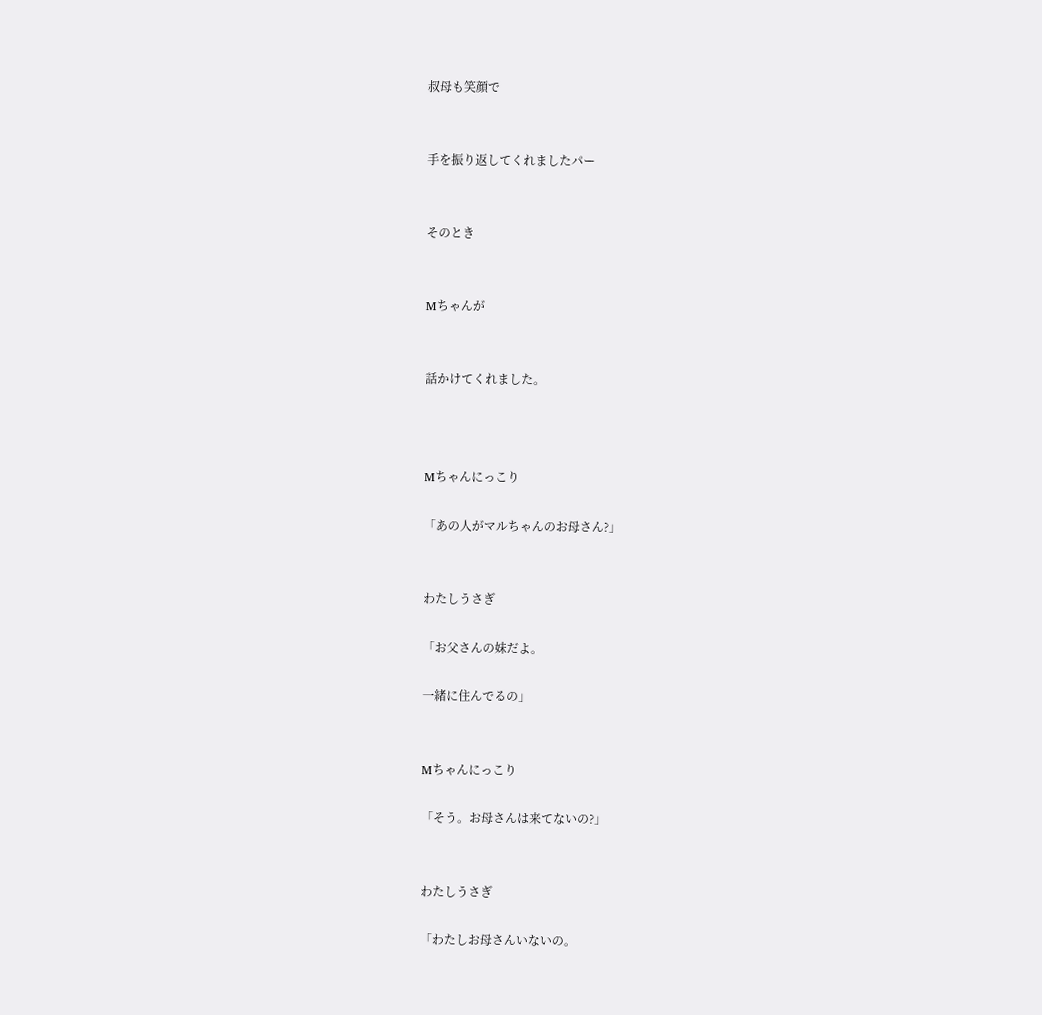叔母も笑顔で


手を振り返してくれましたパー


そのとき


Mちゃんが


話かけてくれました。



Mちゃんにっこり

「あの人がマルちゃんのお母さん?」


わたしうさぎ

「お父さんの妹だよ。

一緒に住んでるの」


Mちゃんにっこり

「そう。お母さんは来てないの?」


わたしうさぎ

「わたしお母さんいないの。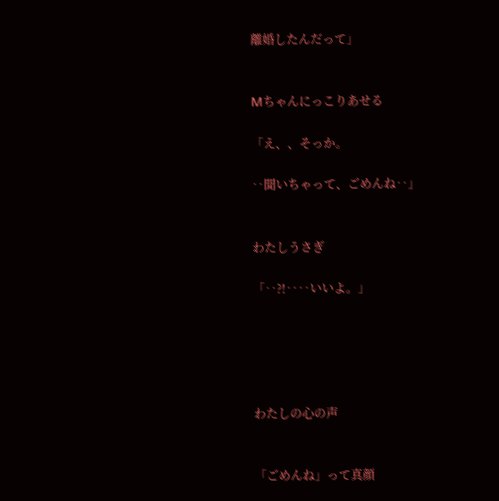離婚したんだって」


Mちゃんにっこりあせる

「え、、そっか。

‥聞いちゃって、ごめんね‥」


わたしうさぎ

「‥?!‥‥いいよ。」





わたしの心の声


「ごめんね」って真顔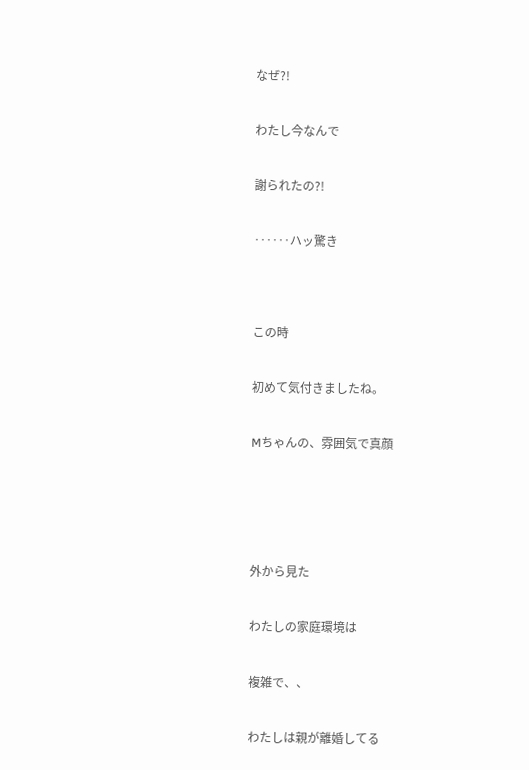なぜ?!


わたし今なんで


謝られたの?!


‥‥‥ハッ驚き




この時


初めて気付きましたね。


Mちゃんの、雰囲気で真顔






外から見た


わたしの家庭環境は


複雑で、、


わたしは親が離婚してる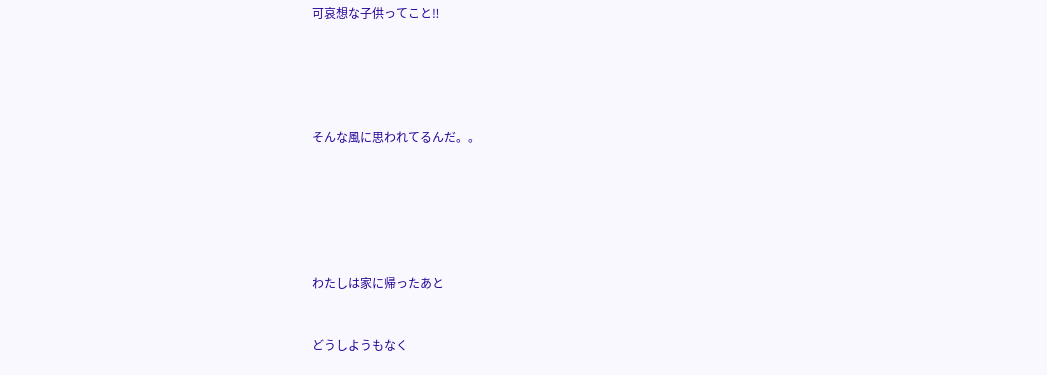可哀想な子供ってこと‼





そんな風に思われてるんだ。。






わたしは家に帰ったあと


どうしようもなく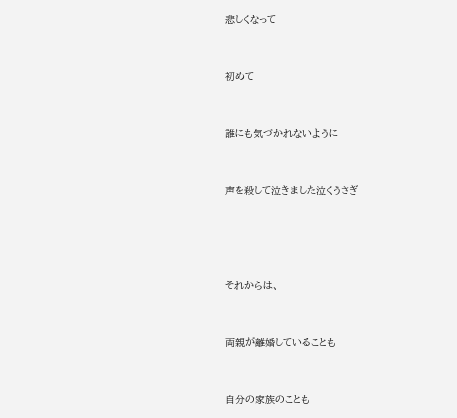悲しくなって


初めて


誰にも気づかれないように


声を殺して泣きました泣くうさぎ




それからは、


両親が離婚していることも


自分の家族のことも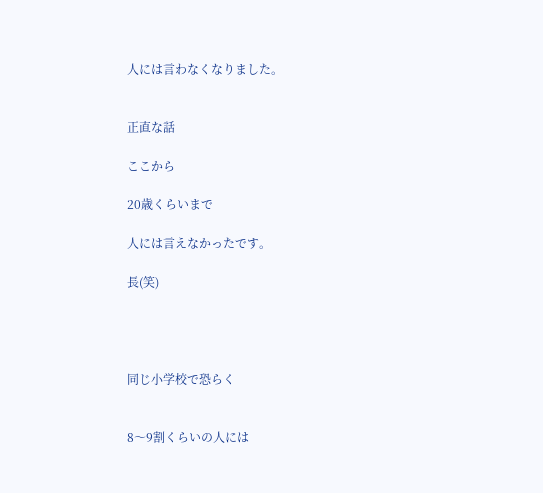人には言わなくなりました。


正直な話

ここから

20歳くらいまで

人には言えなかったです。

長(笑)




同じ小学校で恐らく


8〜9割くらいの人には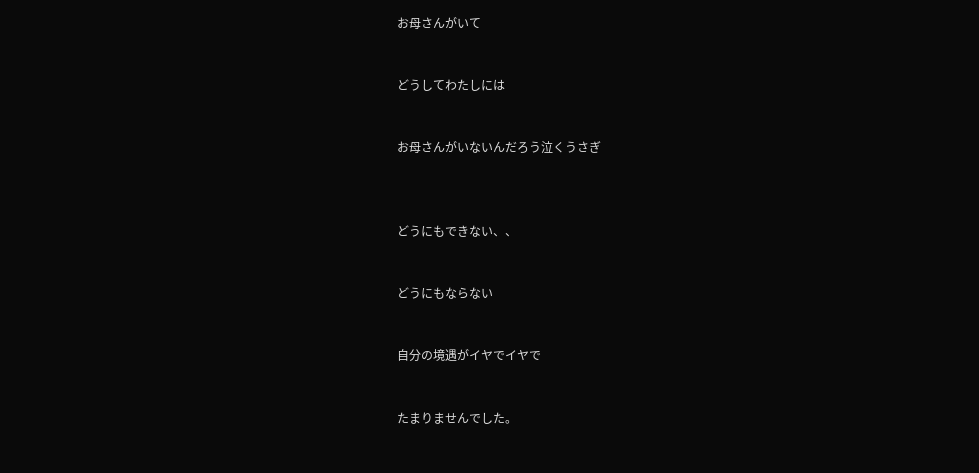お母さんがいて


どうしてわたしには


お母さんがいないんだろう泣くうさぎ



どうにもできない、、


どうにもならない


自分の境遇がイヤでイヤで


たまりませんでした。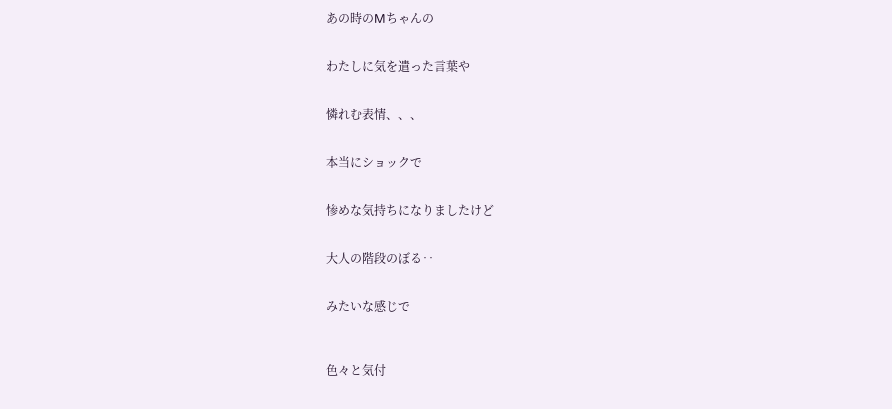あの時のMちゃんの


わたしに気を遣った言葉や


憐れむ表情、、、


本当にショックで


惨めな気持ちになりましたけど


大人の階段のぼる‥


みたいな感じで



色々と気付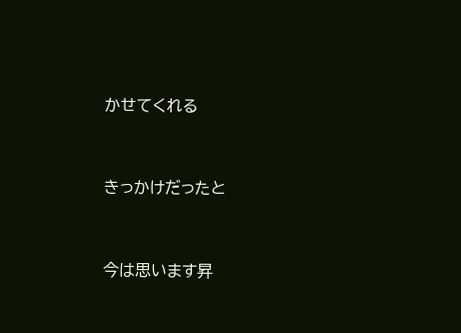かせてくれる


きっかけだったと


今は思います昇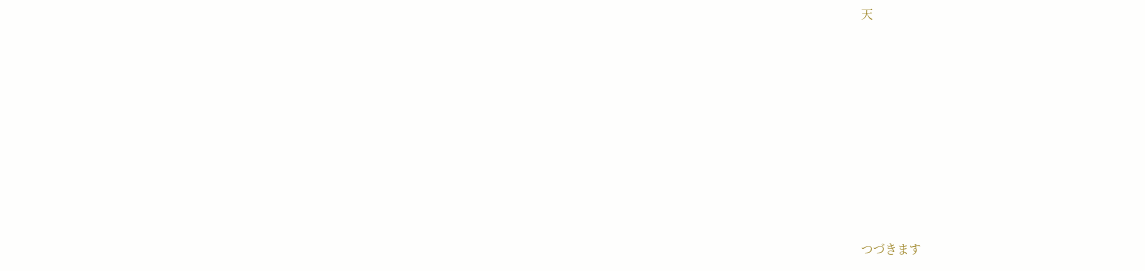天









つづきます